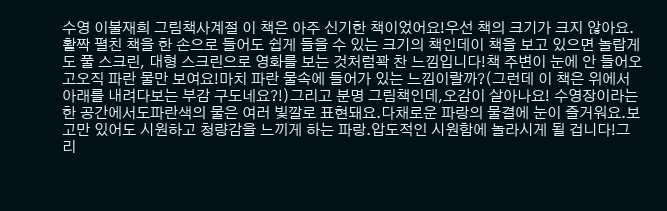수영 이불재희 그림책사계절 이 책은 아주 신기한 책이었어요!우선 책의 크기가 크지 않아요. 활짝 펼친 책을 한 손으로 들어도 쉽게 들을 수 있는 크기의 책인데이 책을 보고 있으면 놀랍게도 풀 스크린, 대형 스크린으로 영화를 보는 것처럼꽉 찬 느낌입니다!책 주변이 눈에 안 들어오고오직 파란 물만 보여요!마치 파란 물속에 들어가 있는 느낌이랄까?(그런데 이 책은 위에서 아래를 내려다보는 부감 구도네요?!)그리고 분명 그림책인데,오감이 살아나요! 수영장이라는 한 공간에서도파란색의 물은 여러 빛깔로 표현돼요.다채로운 파랑의 물결에 눈이 즐거워요.보고만 있어도 시원하고 청량감을 느끼게 하는 파랑.압도적인 시원함에 놀라시게 될 겁니다!그리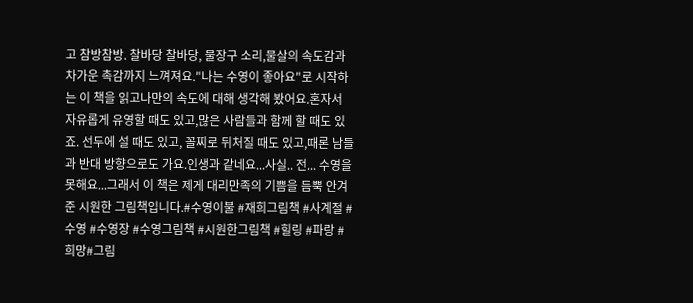고 참방참방. 찰바당 찰바당, 물장구 소리,물살의 속도감과 차가운 촉감까지 느껴져요."나는 수영이 좋아요"로 시작하는 이 책을 읽고나만의 속도에 대해 생각해 봤어요.혼자서 자유롭게 유영할 때도 있고,많은 사람들과 함께 할 때도 있죠. 선두에 설 때도 있고, 꼴찌로 뒤처질 때도 있고,때론 남들과 반대 방향으로도 가요.인생과 같네요...사실.. 전... 수영을 못해요...그래서 이 책은 제게 대리만족의 기쁨을 듬뿍 안겨준 시원한 그림책입니다.#수영이불 #재희그림책 #사계절 #수영 #수영장 #수영그림책 #시원한그림책 #힐링 #파랑 #희망#그림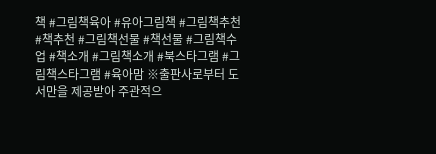책 #그림책육아 #유아그림책 #그림책추천 #책추천 #그림책선물 #책선물 #그림책수업 #책소개 #그림책소개 #북스타그램 #그림책스타그램 #육아맘 ※출판사로부터 도서만을 제공받아 주관적으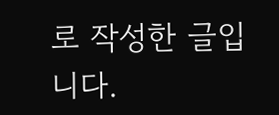로 작성한 글입니다.